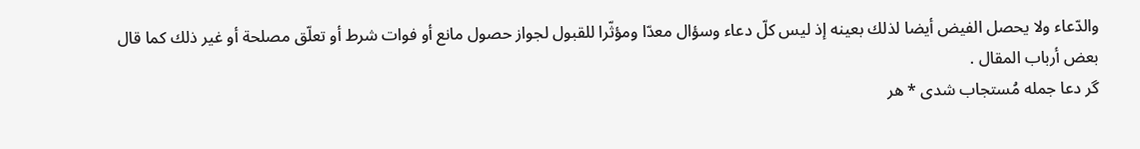والدّعاء ولا يحصل الفيض أيضا لذلك بعينه إذ ليس كلّ دعاء وسؤال معدّا ومؤثّرا للقبول لجواز حصول مانع أو فوات شرط أو تعلّق مصلحة أو غير ذلك كما قال بعض أرباب المقال .
گر دعا جمله مُستجاب شدى * هر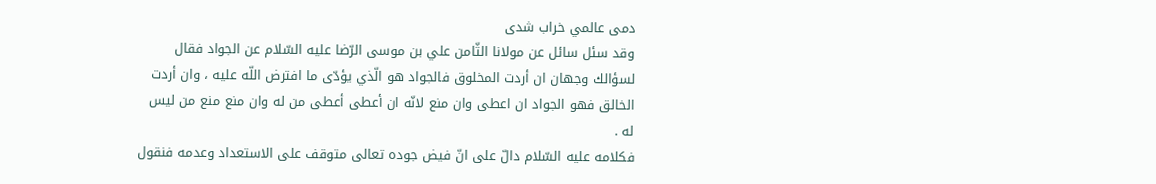دمى عالمي خراب شدى
وقد سئل سائل عن مولانا الثّامن علي بن موسى الرّضا عليه السّلام عن الجواد فقال لسؤالك وجهان ان أردت المخلوق فالجواد هو الّذي يؤدّى ما افترض اللّه عليه ، وان أردت الخالق فهو الجواد ان اعطى وان منع لانّه ان أعطى أعطى من له وان منع منع من ليس له .
فكلامه عليه السّلام دالّ على انّ فيض جوده تعالى متوقف على الاستعداد وعدمه فنقول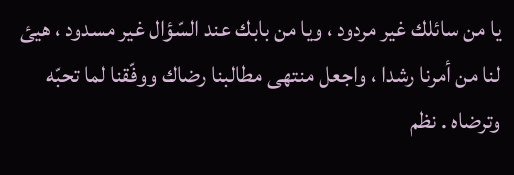يا من سائلك غير مردود ، ويا من بابك عند السّؤال غير مسدود ، هيئ لنا من أمرنا رشدا ، واجعل منتهى مطالبنا رضاك ووفّقنا لما تحبّه وترضاه . نظم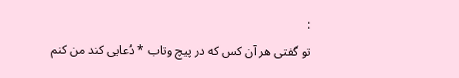:
تو گفتى هر آن كس كه در پيچ وتاب * دُعايى كند من كنم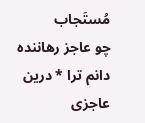مُستَجاب
چو عاجز رهاننده دانم ترا * درين عاجزى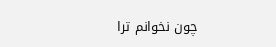چون نخوانم ترا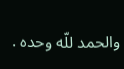والحمد للّه وحده .